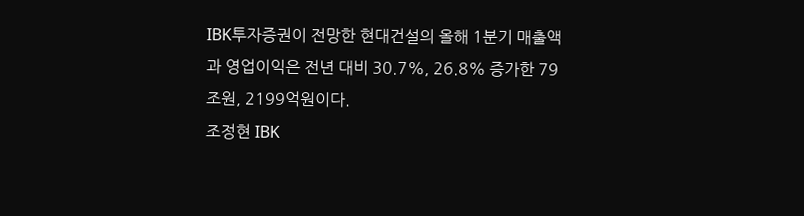IBK투자증권이 전망한 현대건설의 올해 1분기 매출액과 영업이익은 전년 대비 30.7%, 26.8% 증가한 79조원, 2199억원이다.
조정현 IBK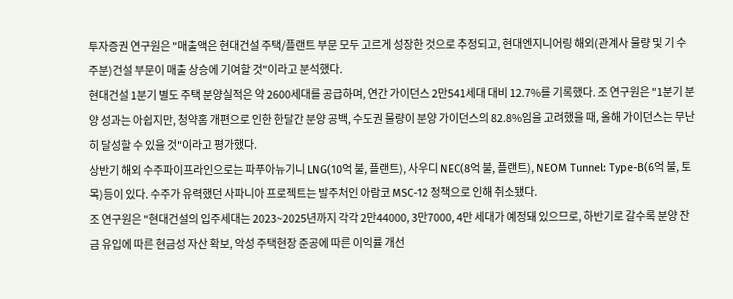투자증권 연구원은 "매출액은 현대건설 주택/플랜트 부문 모두 고르게 성장한 것으로 추정되고, 현대엔지니어링 해외(관계사 물량 및 기 수주분)건설 부문이 매출 상승에 기여할 것"이라고 분석했다.
현대건설 1분기 별도 주택 분양실적은 약 2600세대를 공급하며, 연간 가이던스 2만541세대 대비 12.7%를 기록했다. 조 연구원은 "1분기 분양 성과는 아쉽지만, 청약홈 개편으로 인한 한달간 분양 공백, 수도권 물량이 분양 가이던스의 82.8%임을 고려했을 때, 올해 가이던스는 무난히 달성할 수 있을 것"이라고 평가했다.
상반기 해외 수주파이프라인으로는 파푸아뉴기니 LNG(10억 불, 플랜트), 사우디 NEC(8억 불, 플랜트), NEOM Tunnel: Type-B(6억 불, 토목)등이 있다. 수주가 유력했던 사파니아 프로젝트는 발주처인 아람코 MSC-12 정책으로 인해 취소됐다.
조 연구원은 "현대건설의 입주세대는 2023~2025년까지 각각 2만44000, 3만7000, 4만 세대가 예정돼 있으므로, 하반기로 갈수록 분양 잔금 유입에 따른 현금성 자산 확보, 악성 주택현장 준공에 따른 이익률 개선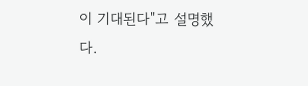이 기대된다"고 설명했다.